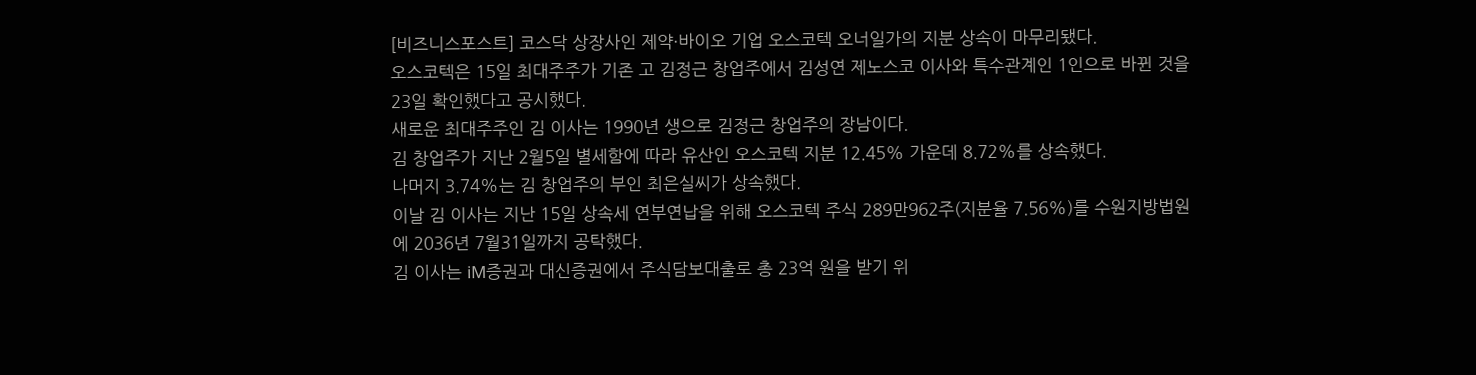[비즈니스포스트] 코스닥 상장사인 제약·바이오 기업 오스코텍 오너일가의 지분 상속이 마무리됐다.
오스코텍은 15일 최대주주가 기존 고 김정근 창업주에서 김성연 제노스코 이사와 특수관계인 1인으로 바뀐 것을 23일 확인했다고 공시했다.
새로운 최대주주인 김 이사는 1990년 생으로 김정근 창업주의 장남이다.
김 창업주가 지난 2월5일 별세함에 따라 유산인 오스코텍 지분 12.45% 가운데 8.72%를 상속했다.
나머지 3.74%는 김 창업주의 부인 최은실씨가 상속했다.
이날 김 이사는 지난 15일 상속세 연부연납을 위해 오스코텍 주식 289만962주(지분율 7.56%)를 수원지방법원에 2036년 7월31일까지 공탁했다.
김 이사는 iM증권과 대신증권에서 주식담보대출로 총 23억 원을 받기 위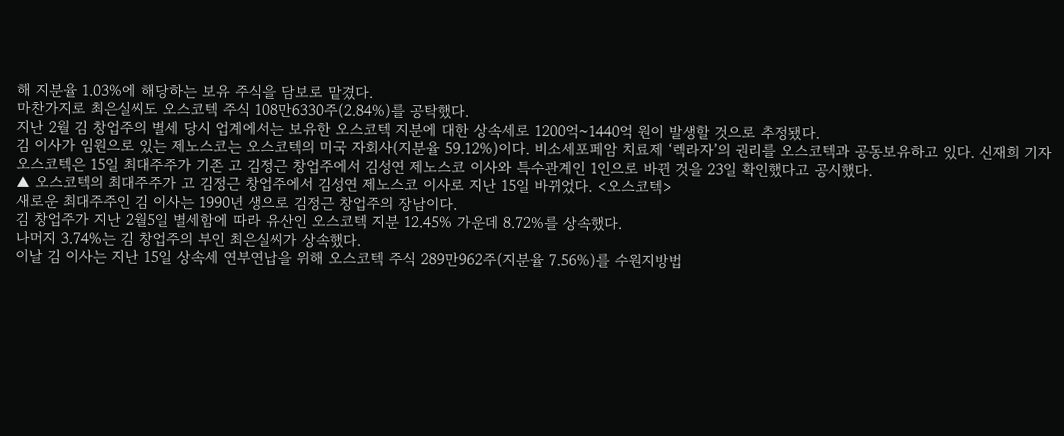해 지분율 1.03%에 해당하는 보유 주식을 담보로 맡겼다.
마찬가지로 최은실씨도 오스코텍 주식 108만6330주(2.84%)를 공탁했다.
지난 2월 김 창업주의 별세 당시 업계에서는 보유한 오스코텍 지분에 대한 상속세로 1200억~1440억 원이 발생할 것으로 추정됐다.
김 이사가 임원으로 있는 제노스코는 오스코텍의 미국 자회사(지분율 59.12%)이다. 비소세포페암 치료제 ‘렉라자’의 권리를 오스코텍과 공동보유하고 있다. 신재희 기자
오스코텍은 15일 최대주주가 기존 고 김정근 창업주에서 김성연 제노스코 이사와 특수관계인 1인으로 바뀐 것을 23일 확인했다고 공시했다.
▲ 오스코텍의 최대주주가 고 김정근 창업주에서 김성연 제노스코 이사로 지난 15일 바뀌었다. <오스코텍>
새로운 최대주주인 김 이사는 1990년 생으로 김정근 창업주의 장남이다.
김 창업주가 지난 2월5일 별세함에 따라 유산인 오스코텍 지분 12.45% 가운데 8.72%를 상속했다.
나머지 3.74%는 김 창업주의 부인 최은실씨가 상속했다.
이날 김 이사는 지난 15일 상속세 연부연납을 위해 오스코텍 주식 289만962주(지분율 7.56%)를 수원지방법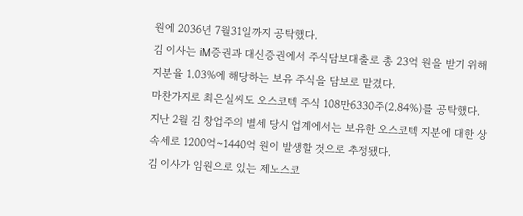원에 2036년 7월31일까지 공탁했다.
김 이사는 iM증권과 대신증권에서 주식담보대출로 총 23억 원을 받기 위해 지분율 1.03%에 해당하는 보유 주식을 담보로 맡겼다.
마찬가지로 최은실씨도 오스코텍 주식 108만6330주(2.84%)를 공탁했다.
지난 2월 김 창업주의 별세 당시 업계에서는 보유한 오스코텍 지분에 대한 상속세로 1200억~1440억 원이 발생할 것으로 추정됐다.
김 이사가 임원으로 있는 제노스코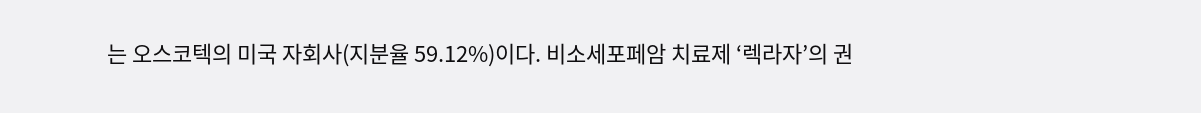는 오스코텍의 미국 자회사(지분율 59.12%)이다. 비소세포페암 치료제 ‘렉라자’의 권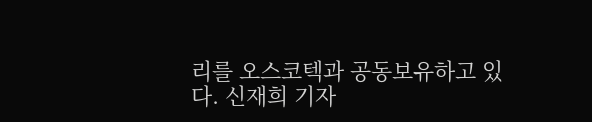리를 오스코텍과 공동보유하고 있다. 신재희 기자